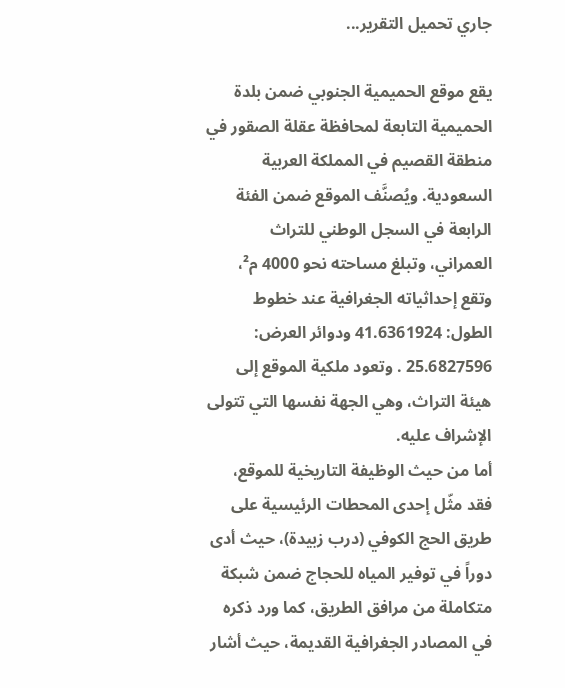جاري تحميل التقرير...

يقع موقع الحميمية الجنوبي ضمن بلدة الحميمية التابعة لمحافظة عقلة الصقور في منطقة القصيم في المملكة العربية السعودية. ويُصنَّف الموقع ضمن الفئة الرابعة في السجل الوطني للتراث العمراني، وتبلغ مساحته نحو 4000 م²، وتقع إحداثياته الجغرافية عند خطوط الطول: 41.6361924 ودوائر العرض: 25.6827596 . وتعود ملكية الموقع إلى هيئة التراث، وهي الجهة نفسها التي تتولى الإشراف عليه.
أما من حيث الوظيفة التاريخية للموقع، فقد مثّل إحدى المحطات الرئيسية على طريق الحج الكوفي (درب زبيدة)، حيث أدى دوراً في توفير المياه للحجاج ضمن شبكة متكاملة من مرافق الطريق، كما ورد ذكره في المصادر الجغرافية القديمة، حيث أشار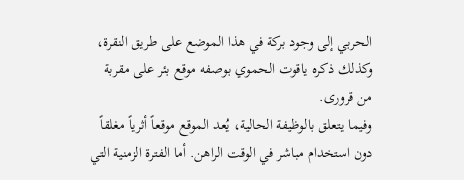الحربي إلى وجود بركة في هذا الموضع على طريق النقرة، وكذلك ذكره ياقوت الحموي بوصفه موقع بئر على مقربة من قرورى.
وفيما يتعلق بالوظيفة الحالية، يُعد الموقع موقعاً أثرياً مغلقاً دون استخدام مباشر في الوقت الراهن. أما الفترة الزمنية التي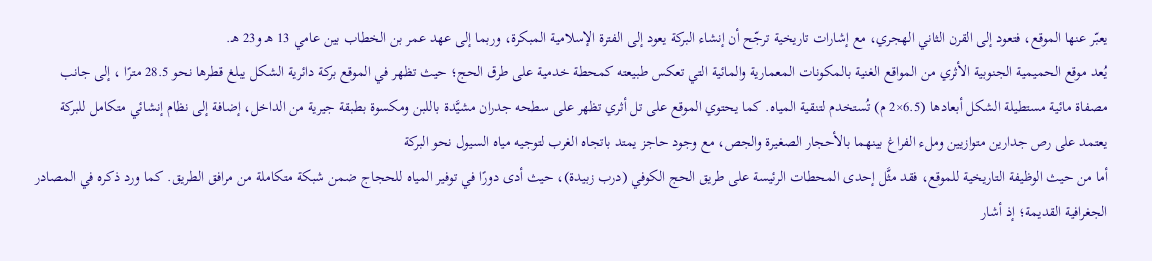يعبّر عنها الموقع، فتعود إلى القرن الثاني الهجري، مع إشارات تاريخية ترجّح أن إنشاء البركة يعود إلى الفترة الإسلامية المبكرة، وربما إلى عهد عمر بن الخطاب بين عامي 13 هـ و23 هـ.
يُعد موقع الحميمية الجنوبية الأثري من المواقع الغنية بالمكونات المعمارية والمائية التي تعكس طبيعته كمحطة خدمية على طرق الحج؛ حيث تظهر في الموقع بركة دائرية الشكل يبلغ قطرها نحو 28.5 مترًا ، إلى جانب مصفاة مائية مستطيلة الشكل أبعادها (6.5×2 م) تُستخدم لتنقية المياه. كما يحتوي الموقع على تل أثري تظهر على سطحه جدران مشيَّدة باللبن ومكسوة بطبقة جيرية من الداخل، إضافة إلى نظام إنشائي متكامل للبركة يعتمد على رص جدارين متوازيين وملء الفراغ بينهما بالأحجار الصغيرة والجص، مع وجود حاجز يمتد باتجاه الغرب لتوجيه مياه السيول نحو البركة
أما من حيث الوظيفة التاريخية للموقع، فقد مثَّل إحدى المحطات الرئيسة على طريق الحج الكوفي (درب زبيدة)، حيث أدى دورًا في توفير المياه للحجاج ضمن شبكة متكاملة من مرافق الطريق. كما ورد ذكره في المصادر الجغرافية القديمة؛ إذ أشار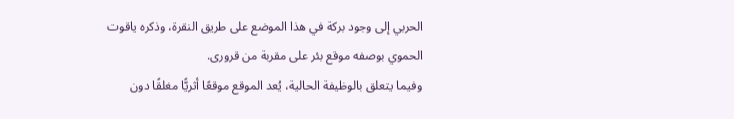الحربي إلى وجود بركة في هذا الموضع على طريق النقرة، وذكره ياقوت الحموي بوصفه موقع بئر على مقربة من قرورى.
وفيما يتعلق بالوظيفة الحالية، يُعد الموقع موقعًا أثريًّا مغلقًا دون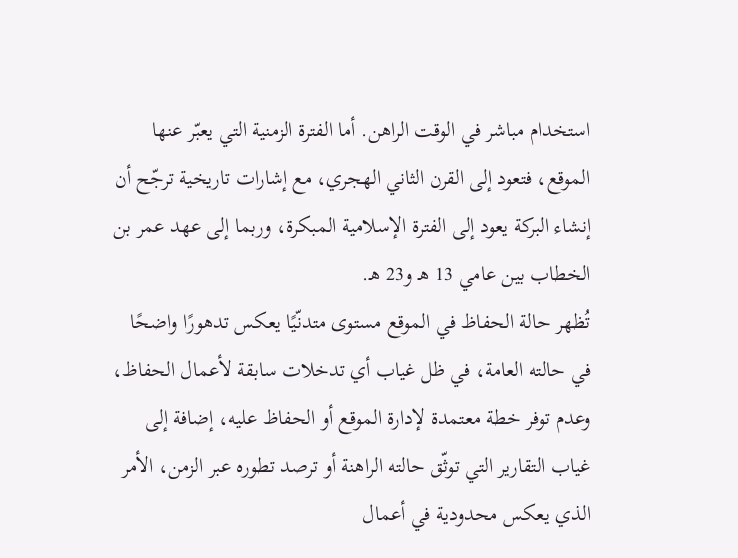استخدام مباشر في الوقت الراهن. أما الفترة الزمنية التي يعبّر عنها الموقع، فتعود إلى القرن الثاني الهجري، مع إشارات تاريخية ترجّح أن إنشاء البركة يعود إلى الفترة الإسلامية المبكرة، وربما إلى عهد عمر بن الخطاب بين عامي 13 هـ و23 هـ.
تُظهر حالة الحفاظ في الموقع مستوى متدنّيًا يعكس تدهورًا واضحًا في حالته العامة، في ظل غياب أي تدخلات سابقة لأعمال الحفاظ، وعدم توفر خطة معتمدة لإدارة الموقع أو الحفاظ عليه، إضافة إلى غياب التقارير التي توثّق حالته الراهنة أو ترصد تطوره عبر الزمن، الأمر الذي يعكس محدودية في أعمال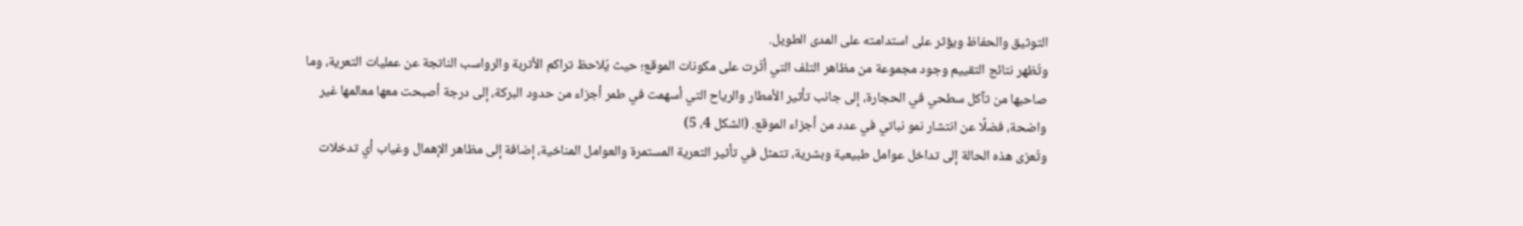التوثيق والحفاظ ويؤثر على استدامته على المدى الطويل.
وتُظهر نتائج التقييم وجود مجموعة من مظاهر التلف التي أثّرت على مكونات الموقع؛ حيث يُلاحظ تراكم الأتربة والرواسب الناتجة عن عمليات التعرية، وما صاحبها من تآكل سطحي في الحجارة، إلى جانب تأثير الأمطار والرياح التي أسهمت في طمر أجزاء من حدود البركة، إلى درجة أصبحت معها معالمها غير واضحة، فضلًا عن انتشار نمو نباتي في عدد من أجزاء الموقع. (الشكل 4، 5)
وتُعزى هذه الحالة إلى تداخل عوامل طبيعية وبشرية، تتمثل في تأثير التعرية المستمرة والعوامل المناخية، إضافة إلى مظاهر الإهمال وغياب أي تدخلات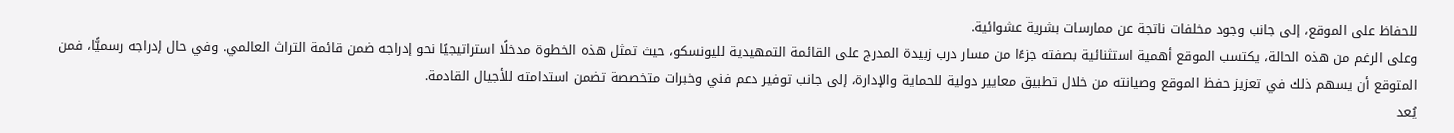للحفاظ على الموقع، إلى جانب وجود مخلفات ناتجة عن ممارسات بشرية عشوائية.
وعلى الرغم من هذه الحالة، يكتسب الموقع أهمية استثنائية بصفته جزءًا من مسار درب زبيدة المدرج على القائمة التمهيدية لليونسكو، حيث تمثل هذه الخطوة مدخلًا استراتيجيًا نحو إدراجه ضمن قائمة التراث العالمي. وفي حال إدراجه رسميًّا، فمن المتوقع أن يسهم ذلك في تعزيز حفظ الموقع وصيانته من خلال تطبيق معايير دولية للحماية والإدارة، إلى جانب توفير دعم فني وخبرات متخصصة تضمن استدامته للأجيال القادمة.
يُعد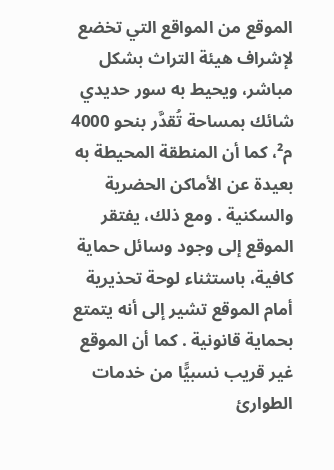الموقع من المواقع التي تخضع لإشراف هيئة التراث بشكل مباشر، ويحيط به سور حديدي شائك بمساحة تُقدَّر بنحو 4000 م²، كما أن المنطقة المحيطة به بعيدة عن الأماكن الحضرية والسكنية . ومع ذلك، يفتقر الموقع إلى وجود وسائل حماية كافية، باستثناء لوحة تحذيرية أمام الموقع تشير إلى أنه يتمتع بحماية قانونية . كما أن الموقع غير قريب نسبيًّا من خدمات الطوارئ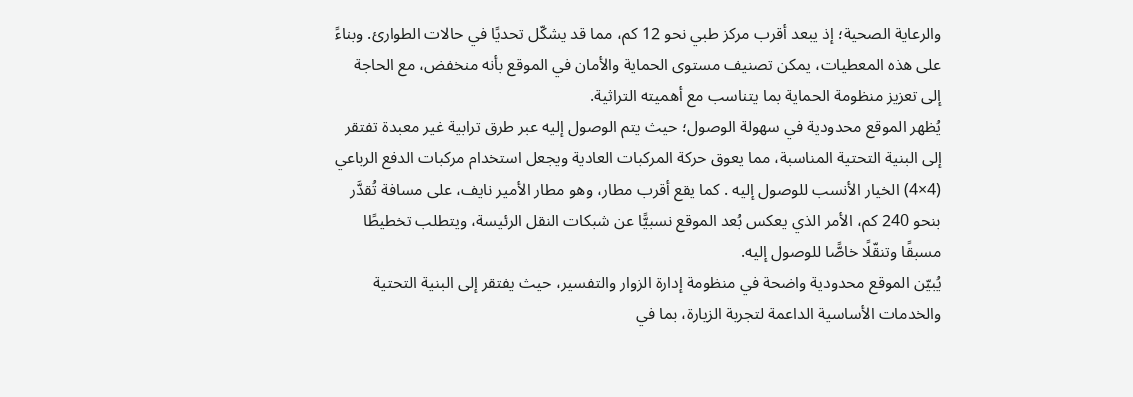والرعاية الصحية؛ إذ يبعد أقرب مركز طبي نحو 12 كم، مما قد يشكّل تحديًا في حالات الطوارئ. وبناءً على هذه المعطيات، يمكن تصنيف مستوى الحماية والأمان في الموقع بأنه منخفض، مع الحاجة إلى تعزيز منظومة الحماية بما يتناسب مع أهميته التراثية.
يُظهر الموقع محدودية في سهولة الوصول؛ حيث يتم الوصول إليه عبر طرق ترابية غير معبدة تفتقر إلى البنية التحتية المناسبة، مما يعوق حركة المركبات العادية ويجعل استخدام مركبات الدفع الرباعي (4×4) الخيار الأنسب للوصول إليه . كما يقع أقرب مطار، وهو مطار الأمير نايف، على مسافة تُقدَّر بنحو 240 كم، الأمر الذي يعكس بُعد الموقع نسبيًّا عن شبكات النقل الرئيسة، ويتطلب تخطيطًا مسبقًا وتنقّلًا خاصًّا للوصول إليه.
يُبيّن الموقع محدودية واضحة في منظومة إدارة الزوار والتفسير، حيث يفتقر إلى البنية التحتية والخدمات الأساسية الداعمة لتجربة الزيارة، بما في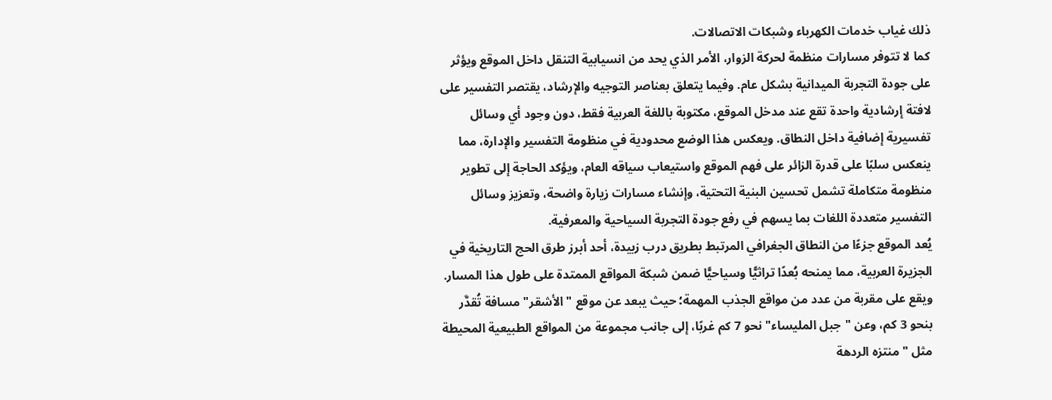ذلك غياب خدمات الكهرباء وشبكات الاتصالات.
كما لا تتوفر مسارات منظمة لحركة الزوار، الأمر الذي يحد من انسيابية التنقل داخل الموقع ويؤثر على جودة التجربة الميدانية بشكل عام. وفيما يتعلق بعناصر التوجيه والإرشاد، يقتصر التفسير على لافتة إرشادية واحدة تقع عند مدخل الموقع، مكتوبة باللغة العربية فقط، دون وجود أي وسائل تفسيرية إضافية داخل النطاق. ويعكس هذا الوضع محدودية في منظومة التفسير والإدارة، مما ينعكس سلبًا على قدرة الزائر على فهم الموقع واستيعاب سياقه العام، ويؤكد الحاجة إلى تطوير منظومة متكاملة تشمل تحسين البنية التحتية، وإنشاء مسارات زيارة واضحة، وتعزيز وسائل التفسير متعددة اللغات بما يسهم في رفع جودة التجربة السياحية والمعرفية.
يُعد الموقع جزءًا من النطاق الجغرافي المرتبط بطريق درب زبيدة، أحد أبرز طرق الحج التاريخية في الجزيرة العربية، مما يمنحه بُعدًا تراثيًّا وسياحيًّا ضمن شبكة المواقع الممتدة على طول هذا المسار. ويقع على مقربة من عدد من مواقع الجذب المهمة؛ حيث يبعد عن موقع "الأشقر" مسافة تُقدَّر بنحو 3 كم، وعن "جبل المليساء" نحو 7 كم غربًا، إلى جانب مجموعة من المواقع الطبيعية المحيطة مثل "منتزه الردهة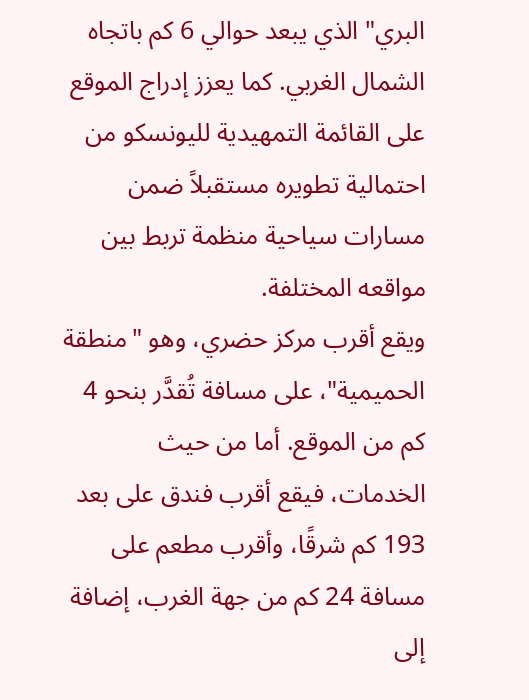البري" الذي يبعد حوالي 6 كم باتجاه الشمال الغربي. كما يعزز إدراج الموقع على القائمة التمهيدية لليونسكو من احتمالية تطويره مستقبلاً ضمن مسارات سياحية منظمة تربط بين مواقعه المختلفة.
ويقع أقرب مركز حضري، وهو "منطقة الحميمية"، على مسافة تُقدَّر بنحو 4 كم من الموقع. أما من حيث الخدمات، فيقع أقرب فندق على بعد 193 كم شرقًا، وأقرب مطعم على مسافة 24 كم من جهة الغرب، إضافة إلى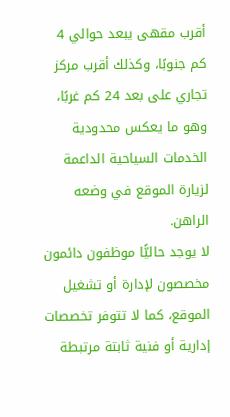أقرب مقهى يبعد حوالي 4 كم جنوبًا، وكذلك أقرب مركز تجاري على بعد 24 كم غربًا، وهو ما يعكس محدودية الخدمات السياحية الداعمة لزيارة الموقع في وضعه الراهن.
لا يوجد حاليًّا موظفون دائمون مخصصون لإدارة أو تشغيل الموقع، كما لا تتوفر تخصصات إدارية أو فنية ثابتة مرتبطة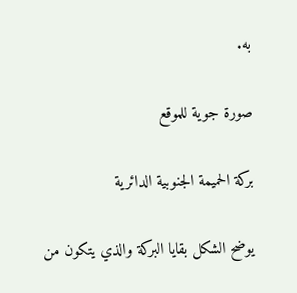به.

صورة جوية للموقع

بركة الحميمة الجنوبية الدائرية

يوضح الشكل بقايا البركة والذي يتكون من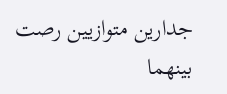جدارين متوازيين رصت بينهما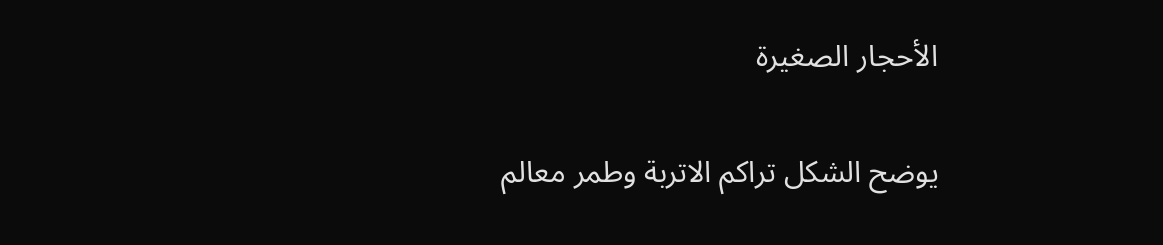الأحجار الصغيرة

يوضح الشكل تراكم الاتربة وطمر معالم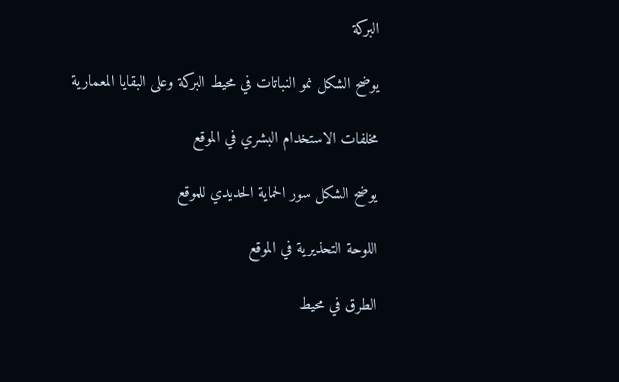البركة

يوضح الشكل نمو النباتات في محيط البركة وعلى البقايا المعمارية

مخلفات الاستخدام البشري في الموقع

يوضح الشكل سور الحماية الحديدي للموقع

اللوحة التحذيرية في الموقع

الطرق في محيط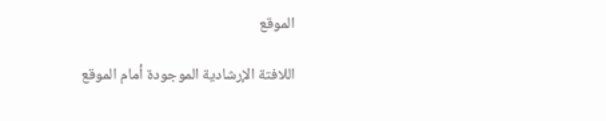الموقع

اللافتة الإرشادية الموجودة أمام الموقع